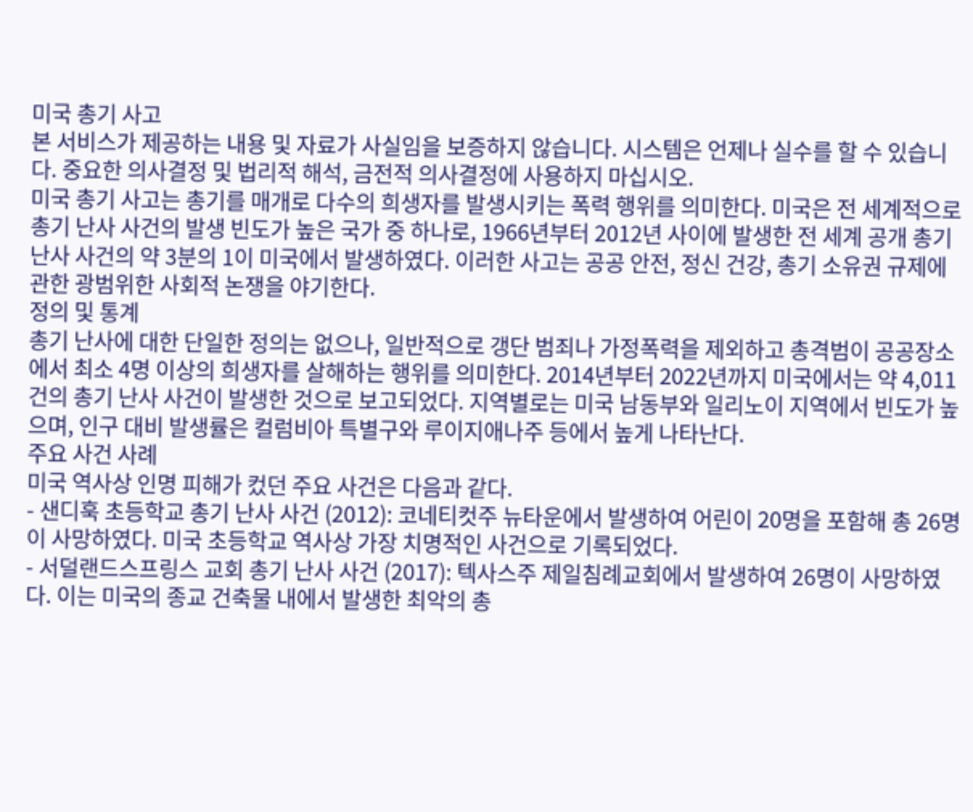미국 총기 사고
본 서비스가 제공하는 내용 및 자료가 사실임을 보증하지 않습니다. 시스템은 언제나 실수를 할 수 있습니다. 중요한 의사결정 및 법리적 해석, 금전적 의사결정에 사용하지 마십시오.
미국 총기 사고는 총기를 매개로 다수의 희생자를 발생시키는 폭력 행위를 의미한다. 미국은 전 세계적으로 총기 난사 사건의 발생 빈도가 높은 국가 중 하나로, 1966년부터 2012년 사이에 발생한 전 세계 공개 총기 난사 사건의 약 3분의 1이 미국에서 발생하였다. 이러한 사고는 공공 안전, 정신 건강, 총기 소유권 규제에 관한 광범위한 사회적 논쟁을 야기한다.
정의 및 통계
총기 난사에 대한 단일한 정의는 없으나, 일반적으로 갱단 범죄나 가정폭력을 제외하고 총격범이 공공장소에서 최소 4명 이상의 희생자를 살해하는 행위를 의미한다. 2014년부터 2022년까지 미국에서는 약 4,011건의 총기 난사 사건이 발생한 것으로 보고되었다. 지역별로는 미국 남동부와 일리노이 지역에서 빈도가 높으며, 인구 대비 발생률은 컬럼비아 특별구와 루이지애나주 등에서 높게 나타난다.
주요 사건 사례
미국 역사상 인명 피해가 컸던 주요 사건은 다음과 같다.
- 샌디훅 초등학교 총기 난사 사건 (2012): 코네티컷주 뉴타운에서 발생하여 어린이 20명을 포함해 총 26명이 사망하였다. 미국 초등학교 역사상 가장 치명적인 사건으로 기록되었다.
- 서덜랜드스프링스 교회 총기 난사 사건 (2017): 텍사스주 제일침례교회에서 발생하여 26명이 사망하였다. 이는 미국의 종교 건축물 내에서 발생한 최악의 총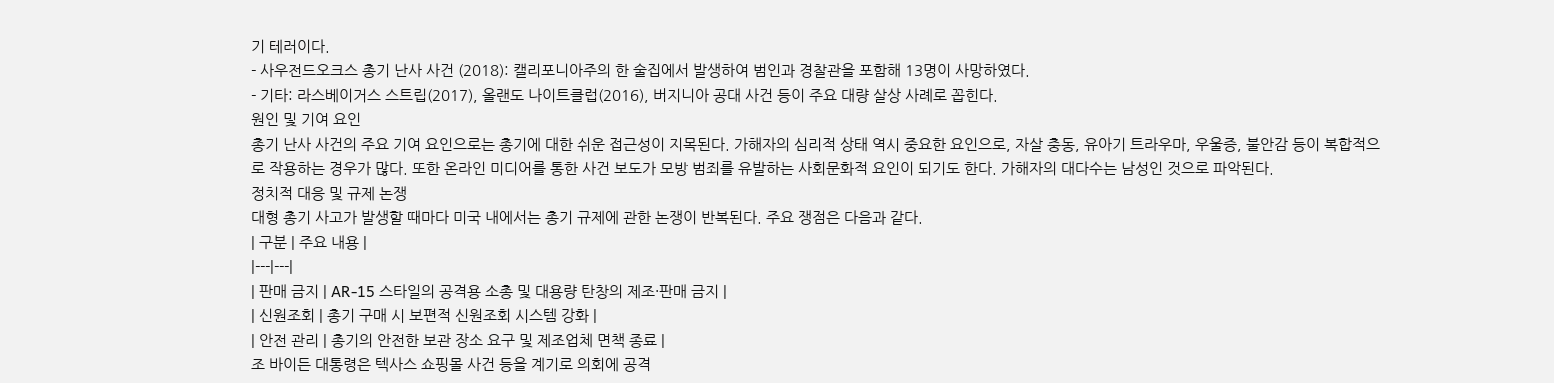기 테러이다.
- 사우전드오크스 총기 난사 사건 (2018): 캘리포니아주의 한 술집에서 발생하여 범인과 경찰관을 포함해 13명이 사망하였다.
- 기타: 라스베이거스 스트립(2017), 올랜도 나이트클럽(2016), 버지니아 공대 사건 등이 주요 대량 살상 사례로 꼽힌다.
원인 및 기여 요인
총기 난사 사건의 주요 기여 요인으로는 총기에 대한 쉬운 접근성이 지목된다. 가해자의 심리적 상태 역시 중요한 요인으로, 자살 충동, 유아기 트라우마, 우울증, 불안감 등이 복합적으로 작용하는 경우가 많다. 또한 온라인 미디어를 통한 사건 보도가 모방 범죄를 유발하는 사회문화적 요인이 되기도 한다. 가해자의 대다수는 남성인 것으로 파악된다.
정치적 대응 및 규제 논쟁
대형 총기 사고가 발생할 때마다 미국 내에서는 총기 규제에 관한 논쟁이 반복된다. 주요 쟁점은 다음과 같다.
| 구분 | 주요 내용 |
|---|---|
| 판매 금지 | AR-15 스타일의 공격용 소총 및 대용량 탄창의 제조·판매 금지 |
| 신원조회 | 총기 구매 시 보편적 신원조회 시스템 강화 |
| 안전 관리 | 총기의 안전한 보관 장소 요구 및 제조업체 면책 종료 |
조 바이든 대통령은 텍사스 쇼핑몰 사건 등을 계기로 의회에 공격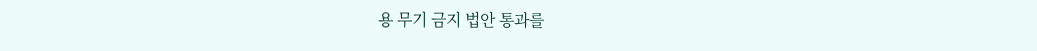용 무기 금지 법안 통과를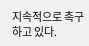지속적으로 촉구하고 있다.